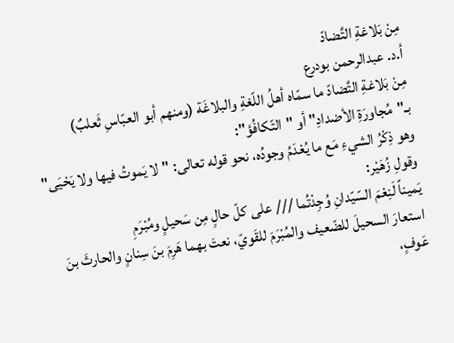مِنْ بَلاغةِ التَّضادّ
أ.د. عبدالرحمن بودرع
مِنْ بَلاغةِ التَّضادّ ما سمّاه أهلُ اللّغةِ والبلاغَة (ومنهم أبو العبّاسِ ثَعلبٌ) بـ"مُجاورَةِ الأضدادِ" أو "التّكافُؤ":
وهو ذِكْرُ الشيءِ مَع ما يُعْدَمُ وجودُه، نحو قوله تعالى: "لا يَموتُ فيها ولا يَحْيَى" وقولِ زُهَيْر:
يَميناً لَنِعْمَ السّيّدانِ وُجِدْتُما /// على كلّ حالٍ مِن سَحيلٍ ومُبْرَمِ
استعارَ السحيلَ للضّعيف والمُبْرَمَ للقَويّ، نعتَ بهما هَرِمَ بنَ سِنانٍ والحارثَ بنَ عَوفٍ،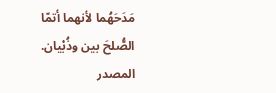مَدَحَهُما لأنهما أتمّا الصُّلحَ بين وذُبْيان.
المصدر